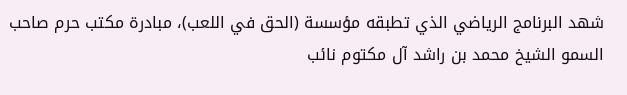شهد البرنامج الرياضي الذي تطبقه مؤسسة (الحق في اللعب)، مبادرة مكتب حرم صاحب السمو الشيخ محمد بن راشد آل مكتوم نائب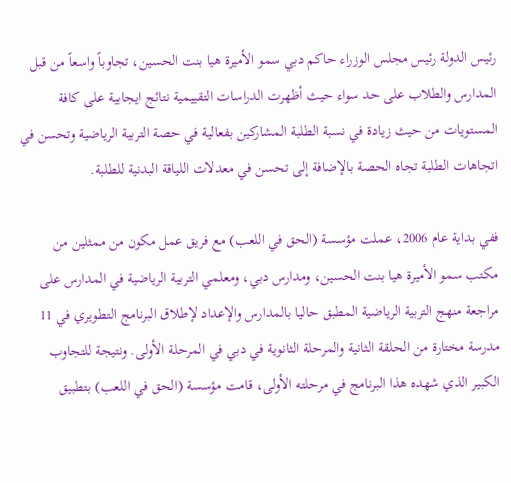رئيس الدولة رئيس مجلس الوزراء حاكم دبي سمو الأميرة هيا بنت الحسين، تجاوباً واسعاً من قبل المدارس والطلاب على حد سواء حيث أظهرت الدراسات التقييمية نتائج ايجابية على كافة المستويات من حيث زيادة في نسبة الطلبة المشاركين بفعالية في حصة التربية الرياضية وتحسن في اتجاهات الطلبة تجاه الحصة بالإضافة إلى تحسن في معدلات اللياقة البدنية للطلبة.

ففي بداية عام 2006، عملت مؤسسة (الحق في اللعب) مع فريق عمل مكون من ممثلين من مكتب سمو الأميرة هيا بنت الحسين، ومدارس دبي، ومعلمي التربية الرياضية في المدارس على مراجعة منهج التربية الرياضية المطبق حاليا بالمدارس والإعداد لإطلاق البرنامج التطويري في 11 مدرسة مختارة من الحلقة الثانية والمرحلة الثانوية في دبي في المرحلة الأولى. ونتيجة للتجاوب الكبير الذي شهده هذا البرنامج في مرحلته الأولى، قامت مؤسسة (الحق في اللعب) بتطبيق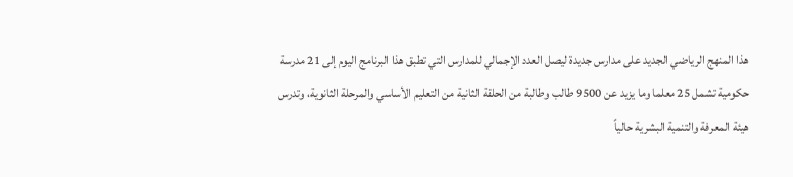هذا المنهج الرياضي الجديد على مدارس جديدة ليصل العدد الإجمالي للمدارس التي تطبق هذا البرنامج اليوم إلى 21 مدرسة حكومية تشمل 25 معلما وما يزيد عن 9500 طالب وطالبة من الحلقة الثانية من التعليم الأساسي والمرحلة الثانوية، وتدرس هيئة المعرفة والتنمية البشرية حالياً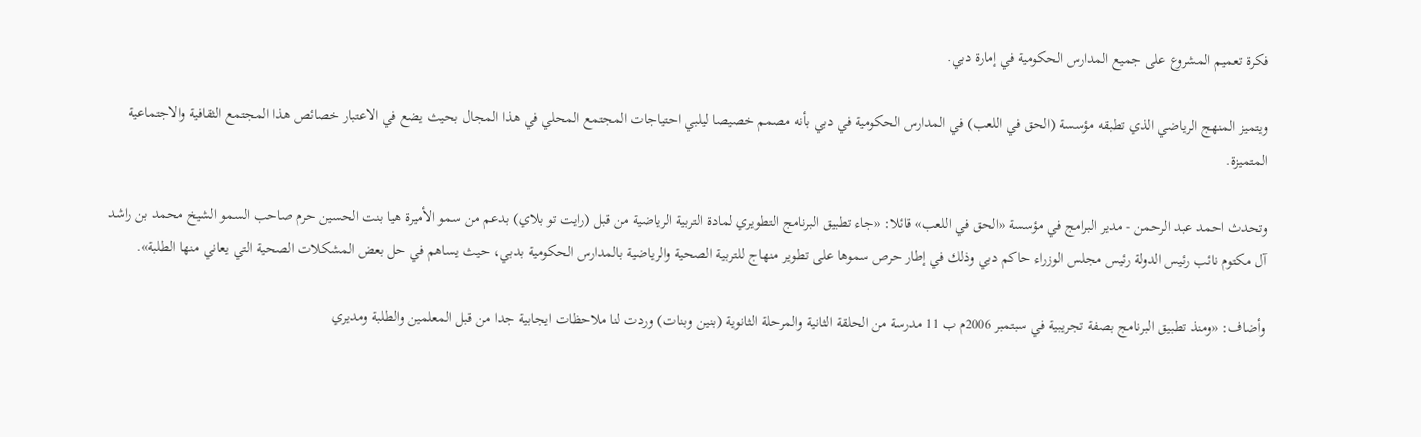فكرة تعميم المشروع على جميع المدارس الحكومية في إمارة دبي.

ويتميز المنهج الرياضي الذي تطبقه مؤسسة (الحق في اللعب) في المدارس الحكومية في دبي بأنه مصمم خصيصا ليلبي احتياجات المجتمع المحلي في هذا المجال بحيث يضع في الاعتبار خصائص هذا المجتمع الثقافية والاجتماعية المتميزة.

وتحدث احمد عبد الرحمن - مدير البرامج في مؤسسة «الحق في اللعب» قائلا: «جاء تطبيق البرنامج التطويري لمادة التربية الرياضية من قبل (رايت تو بلاي) بدعم من سمو الأميرة هيا بنت الحسين حرم صاحب السمو الشيخ محمد بن راشد آل مكتوم نائب رئيس الدولة رئيس مجلس الوزراء حاكم دبي وذلك في إطار حرص سموها على تطوير منهاج للتربية الصحية والرياضية بالمدارس الحكومية بدبي، حيث يساهم في حل بعض المشكلات الصحية التي يعاني منها الطلبة».

وأضاف: «ومنذ تطبيق البرنامج بصفة تجريبية في سبتمبر 2006م ب 11 مدرسة من الحلقة الثانية والمرحلة الثانوية (بنين وبنات) وردت لنا ملاحظات ايجابية جدا من قبل المعلمين والطلبة ومديري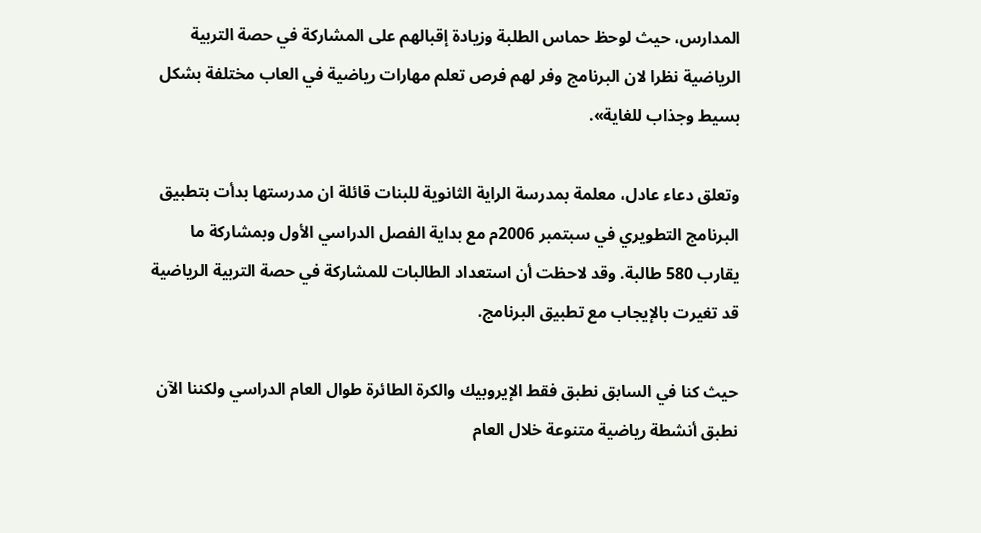المدارس، حيث لوحظ حماس الطلبة وزيادة إقبالهم على المشاركة في حصة التربية الرياضية نظرا لان البرنامج وفر لهم فرص تعلم مهارات رياضية في العاب مختلفة بشكل بسيط وجذاب للغاية».

وتعلق دعاء عادل، معلمة بمدرسة الراية الثانوية للبنات قائلة ان مدرستها بدأت بتطبيق البرنامج التطويري في سبتمبر 2006م مع بداية الفصل الدراسي الأول وبمشاركة ما يقارب 580 طالبة. وقد لاحظت أن استعداد الطالبات للمشاركة في حصة التربية الرياضية قد تغيرت بالإيجاب مع تطبيق البرنامج.

حيث كنا في السابق نطبق فقط الإيروبيك والكرة الطائرة طوال العام الدراسي ولكننا الآن نطبق أنشطة رياضية متنوعة خلال العام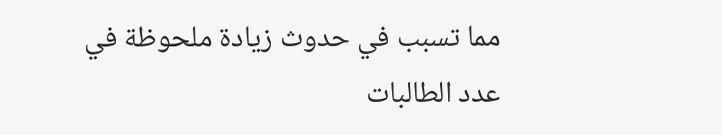مما تسبب في حدوث زيادة ملحوظة في عدد الطالبات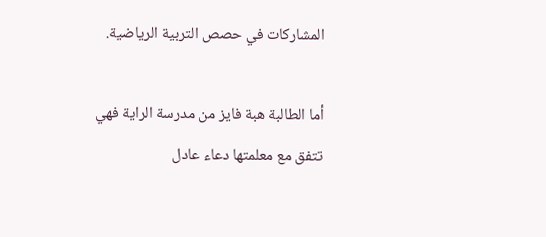المشاركات في حصص التربية الرياضية.

أما الطالبة هبة فايز من مدرسة الراية فهي تتفق مع معلمتها دعاء عادل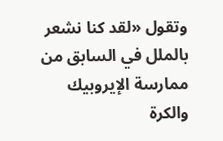وتقول «لقد كنا نشعر بالملل في السابق من ممارسة الإيروبيك والكرة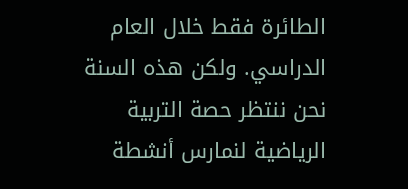الطائرة فقط خلال العام الدراسي. ولكن هذه السنة نحن ننتظر حصة التربية الرياضية لنمارس أنشطة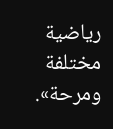رياضية مختلفة ومرحة».